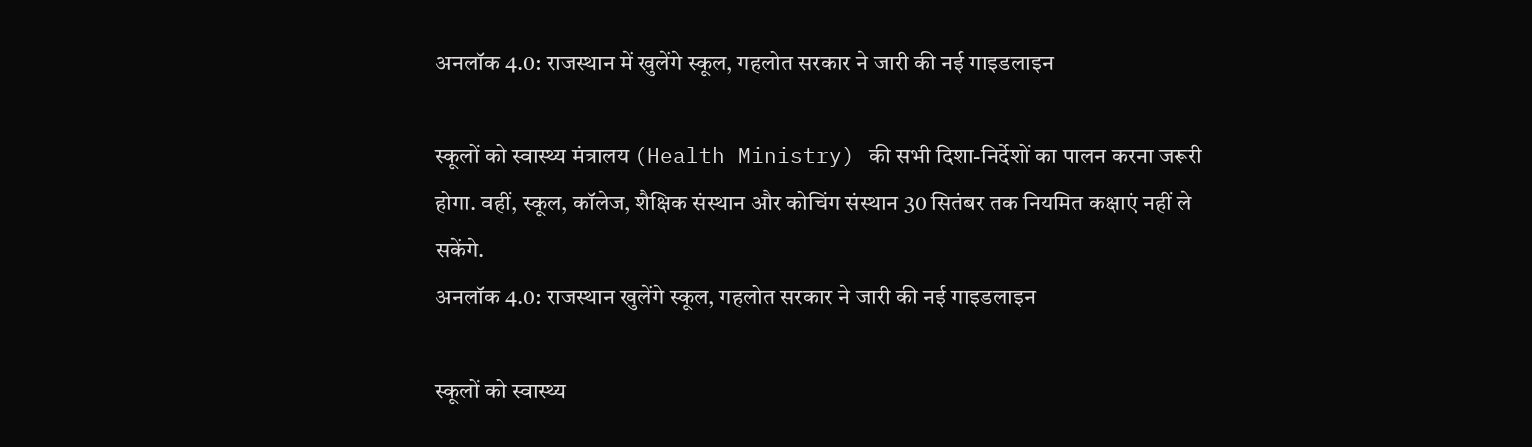अनलॉक 4.0: राजस्थान में खुलेंगे स्कूल, गहलोत सरकार ने जारी की नई गाइडलाइन

स्कूलों को स्वास्थ्य मंत्रालय (Health Ministry) की सभी दिशा-निर्देशों का पालन करना जरूरी होगा. वहीं, स्कूल, कॉलेज, शैक्षिक संस्थान और कोचिंग संस्थान 30 सितंबर तक नियमित कक्षाएं नहीं ले सकेंगे.
अनलॉक 4.0: राजस्थान खुलेंगे स्कूल, गहलोत सरकार ने जारी की नई गाइडलाइन

स्कूलों को स्वास्थ्य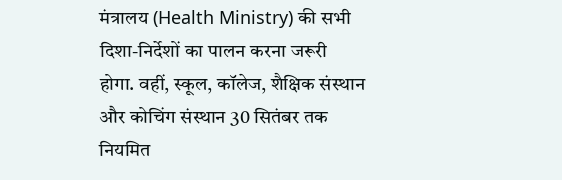मंत्रालय (Health Ministry) की सभी दिशा-निर्देशों का पालन करना जरूरी होगा. वहीं, स्कूल, कॉलेज, शैक्षिक संस्थान और कोचिंग संस्थान 30 सितंबर तक नियमित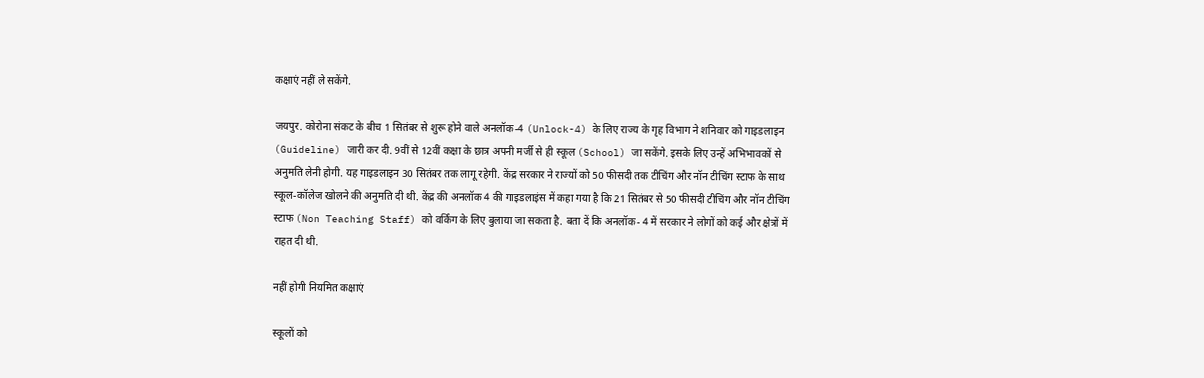कक्षाएं नहीं ले सकेंगे.

जयपुर. कोरोना संकट के बीच 1 सितंबर से शुरू होने वाले अनलॉक-4 (Unlock-4) के लिए राज्य के गृह विभाग ने शनिवार को गाइडलाइन (Guideline) जारी कर दी. 9वीं से 12वीं कक्षा के छात्र अपनी मर्जी से ही स्कूल (School) जा सकेंगे. इसके लिए उन्हें अभिभावकों से अनुमति लेनी होगी. यह गाइडलाइन 30 सितंबर तक लागू रहेगी. केंद्र सरकार ने राज्यों को 50 फीसदी तक टीचिंग और नॉन टीचिंग स्टाफ के साथ स्कूल-कॉलेज खोलने की अनुमति दी थी. केंद्र की अनलॉक 4 की गाइडलाइंस में कहा गया है कि 21 सितंबर से 50 फीसदी टीचिंग और नॉन टीचिंग स्टाफ (Non Teaching Staff) को वर्किंग के लिए बुलाया जा सकता है. बता दें कि अनलॉक- 4 में सरकार ने लोगों को कई और क्षेत्रों में राहत दी थी.

नहीं होगी नियमित कक्षाएं

स्कूलों को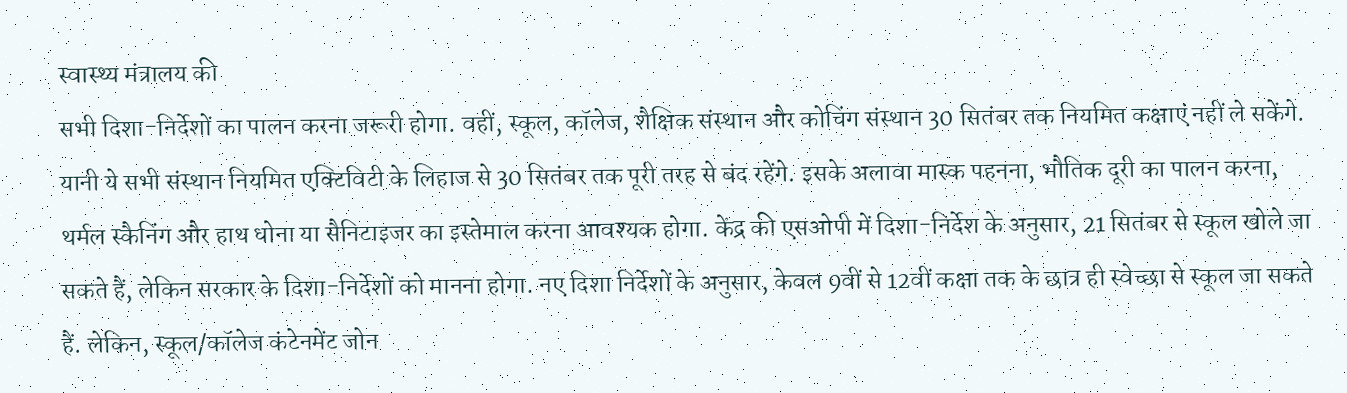स्वास्थ्य मंत्रालय की
सभी दिशा-निर्देशों का पालन करना जरूरी होगा. वहीं, स्कूल, कॉलेज, शैक्षिक संस्थान और कोचिंग संस्थान 30 सितंबर तक नियमित कक्षाएं नहीं ले सकेंगे. यानी ये सभी संस्थान नियमित एक्टिविटी के लिहाज से 30 सितंबर तक पूरी तरह से बंद रहेंगे. इसके अलावा मास्क पहनना, भौतिक दूरी का पालन करना, थर्मल स्कैनिंग और हाथ धोना या सैनिटाइजर का इस्तेमाल करना आवश्यक होगा. केंद्र की एसओपी में दिशा-निर्देश के अनुसार, 21 सितंबर से स्कूल खोले जा सकते हैं, लेकिन सरकार के दिशा-निर्देशों को मानना होगा. नए दिशा निर्देशों के अनुसार, केवल 9वीं से 12वीं कक्षा तक के छात्र ही स्वेच्छा से स्कूल जा सकते हैं. लेकिन, स्कूल/कॉलेज कंटेनमेंट जोन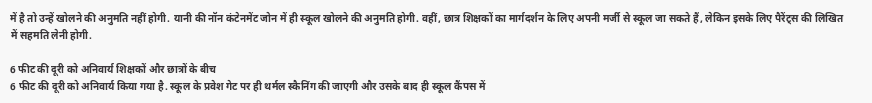में है तो उन्हें खोलने की अनुमति नहीं होगी. यानी की नॉन कंटेनमेंट जोन में ही स्कूल खोलने की अनुमति होगी. वहीं, छात्र शिक्षकों का मार्गदर्शन के लिए अपनी मर्जी से स्कूल जा सकते हैं, लेकिन इसके लिए पैरेंट्स की लिखित में सहमति लेनी होगी.

6 फीट की दूरी को अनिवार्य शिक्षकों और छात्रों के बीच
6 फीट की दूरी को अनिवार्य किया गया है. स्कूल के प्रवेश गेट पर ही थर्मल स्कैनिंग की जाएगी और उसके बाद ही स्कूल कैंपस में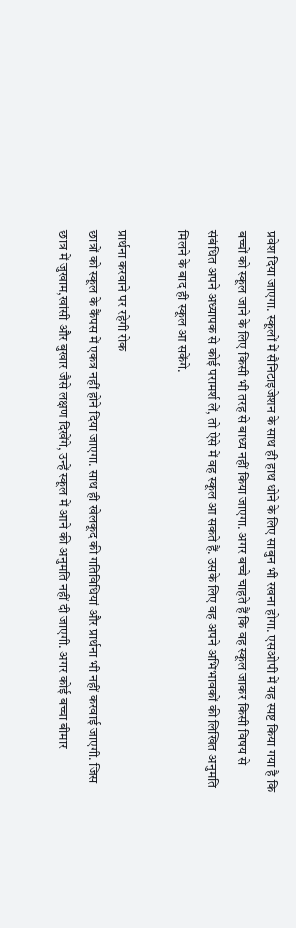प्रवेश दिया जाएगा. स्कूलों में सैनिटाइजेशन के साथ ही हाथ धोने के लिए साबुन भी रखना होगा. एसओपी में यह स्पष्ट किया गया है कि बच्चों को स्कूल जाने के लिए किसी भी तरह से बाध्य नहीं किया जाएगा. अगर बच्चे चाहते हैं कि वह स्कूल जाकर किसी विषय से संबंधित अपने अध्यापक से कोई परामर्श लें, तो ऐसे में वह स्कूल आ सकते हैं. उसके लिए वह अपने अभिभावकों की लिखित अनुमति मिलने के बाद ही स्कूल आ सकेंगे.

प्रार्थना करवाने पर रहेगी रोक
छात्रों को स्कूल के कैंपस में एकत्र नहीं होने दिया जाएगा. साथ ही खेलकूद की गतिविधियां और प्रार्थना भी नहीं करवाई जाएगी. जिस छात्र में जुखाम,खांसी और बुखार जैसे लक्षण दिखेंगे, उन्हें स्कूल में आने की अनुमति नहीं दी जाएगी. अगर कोई बच्चा बीमार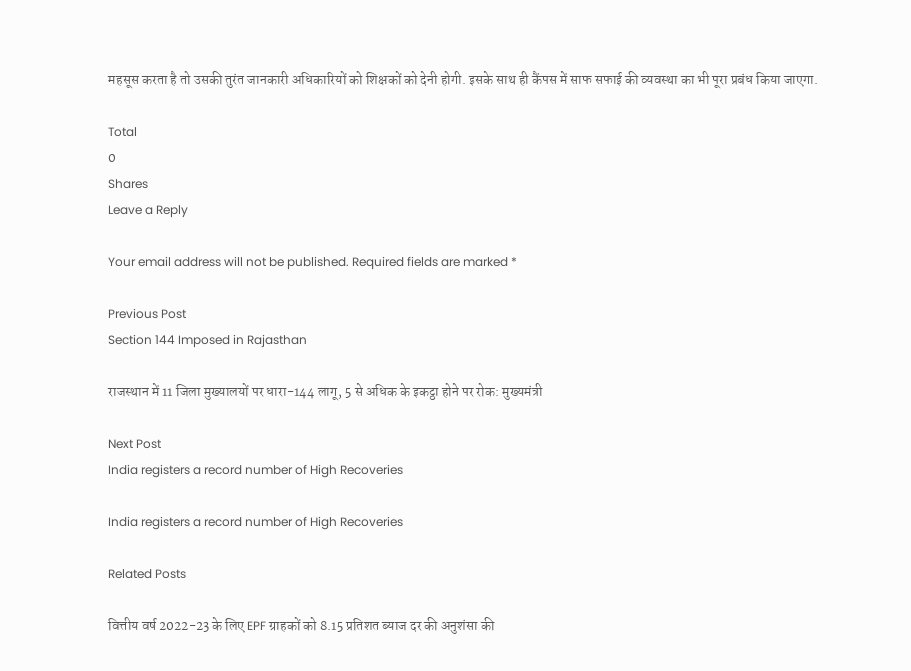महसूस करता है तो उसकी तुरंत जानकारी अधिकारियों को शिक्षकों को देनी होगी. इसके साथ ही कैंपस में साफ सफाई की व्यवस्था का भी पूरा प्रबंध किया जाएगा.

Total
0
Shares
Leave a Reply

Your email address will not be published. Required fields are marked *

Previous Post
Section 144 Imposed in Rajasthan

राजस्थान में 11 जिला मुख्यालयों पर धारा-144 लागू, 5 से अधिक के इकट्ठा होने पर रोक: मुख्यमंत्री

Next Post
India registers a record number of High Recoveries

India registers a record number of High Recoveries

Related Posts

वित्तीय वर्ष 2022-23 के लिए EPF ग्राहकों को 8.15 प्रतिशत ब्याज दर की अनुशंसा की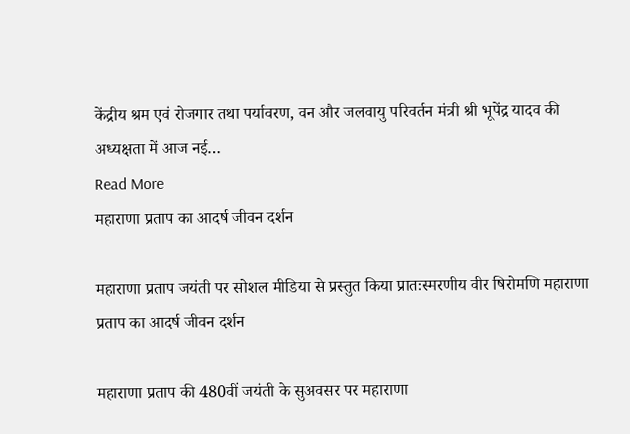केंद्रीय श्रम एवं रोजगार तथा पर्यावरण, वन और जलवायु परिवर्तन मंत्री श्री भूपेंद्र यादव की अध्यक्षता में आज नई…
Read More
महाराणा प्रताप का आदर्ष जीवन दर्शन

महाराणा प्रताप जयंती पर सोशल मीडिया से प्रस्तुत किया प्रातःस्मरणीय वीर षिरोमणि महाराणा प्रताप का आदर्ष जीवन दर्शन

महाराणा प्रताप की 480वीं जयंती के सुअवसर पर महाराणा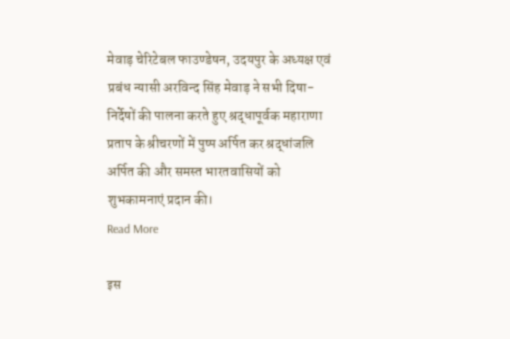मेवाड़ चेरिटेबल फाउण्डेषन, उदयपुर के अध्यक्ष एवं प्रबंध न्यासी अरविन्द सिंह मेवाड़ ने सभी दिषा-निर्देषों की पालना करते हुए श्रद्धापूर्वक महाराणा प्रताप के श्रीचरणों में पुष्प अर्पित कर श्रद्धांजलि अर्पित की और समस्त भारतवासियों को शुभकामनाएं प्रदान की।
Read More

इस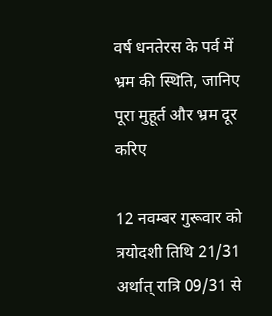वर्ष धनतेरस के पर्व में भ्रम की स्थिति, जानिए पूरा मुहूर्त और भ्रम दूर करिए

12 नवम्बर गुरूवार को त्रयोदशी तिथि 21/31 अर्थात् रात्रि 09/31 से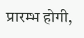प्रारम्भ होगी,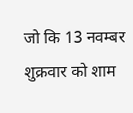जो कि 13 नवम्बर शुक्रवार को शाम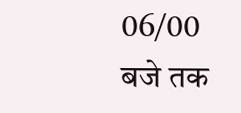06/00 बजे तक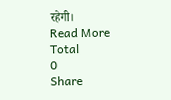रहेगी।
Read More
Total
0
Share